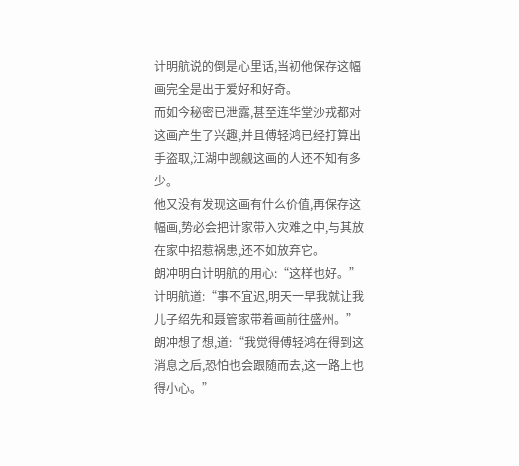计明航说的倒是心里话,当初他保存这幅画完全是出于爱好和好奇。
而如今秘密已泄露,甚至连华堂沙戎都对这画产生了兴趣,并且傅轻鸿已经打算出手盗取,江湖中觊觎这画的人还不知有多少。
他又没有发现这画有什么价值,再保存这幅画,势必会把计家带入灾难之中,与其放在家中招惹祸患,还不如放弃它。
朗冲明白计明航的用心:“这样也好。”
计明航道:“事不宜迟,明天一早我就让我儿子绍先和聂管家带着画前往盛州。”
朗冲想了想,道:“我觉得傅轻鸿在得到这消息之后,恐怕也会跟随而去,这一路上也得小心。”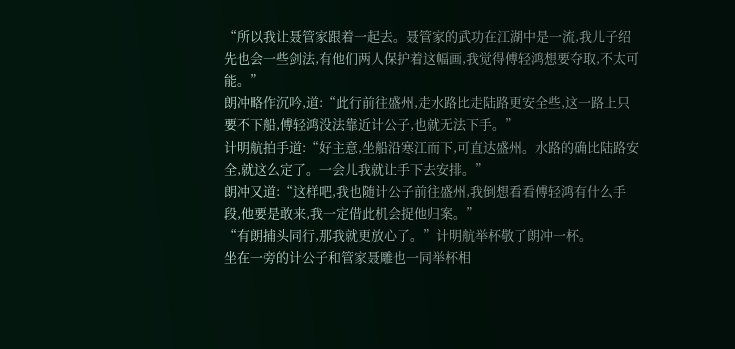“所以我让聂管家跟着一起去。聂管家的武功在江湖中是一流,我儿子绍先也会一些剑法,有他们两人保护着这幅画,我觉得傅轻鸿想要夺取,不太可能。”
朗冲略作沉吟,道:“此行前往盛州,走水路比走陆路更安全些,这一路上只要不下船,傅轻鸿没法靠近计公子,也就无法下手。”
计明航拍手道:“好主意,坐船沿寒江而下,可直达盛州。水路的确比陆路安全,就这么定了。一会儿我就让手下去安排。”
朗冲又道:“这样吧,我也随计公子前往盛州,我倒想看看傅轻鸿有什么手段,他要是敢来,我一定借此机会捉他归案。”
“有朗捕头同行,那我就更放心了。”计明航举杯敬了朗冲一杯。
坐在一旁的计公子和管家聂雕也一同举杯相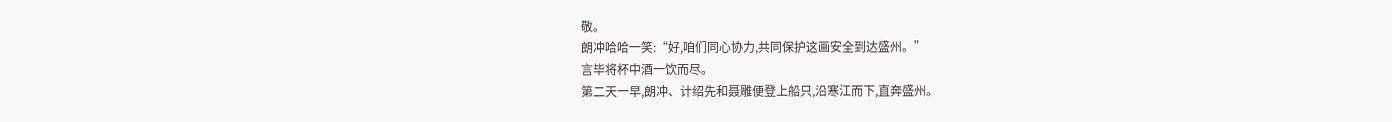敬。
朗冲哈哈一笑:“好,咱们同心协力,共同保护这画安全到达盛州。”
言毕将杯中酒一饮而尽。
第二天一早,朗冲、计绍先和聂雕便登上船只,沿寒江而下,直奔盛州。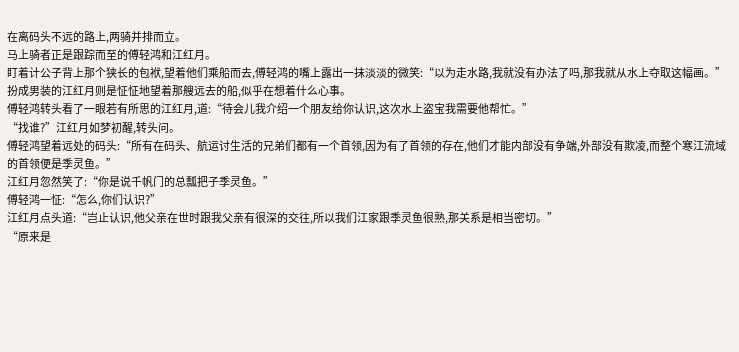在离码头不远的路上,两骑并排而立。
马上骑者正是跟踪而至的傅轻鸿和江红月。
盯着计公子背上那个狭长的包袱,望着他们乘船而去,傅轻鸿的嘴上露出一抹淡淡的微笑:“以为走水路,我就没有办法了吗,那我就从水上夺取这幅画。”
扮成男装的江红月则是怔怔地望着那艘远去的船,似乎在想着什么心事。
傅轻鸿转头看了一眼若有所思的江红月,道:“待会儿我介绍一个朋友给你认识,这次水上盗宝我需要他帮忙。”
“找谁?”江红月如梦初醒,转头问。
傅轻鸿望着远处的码头:“所有在码头、航运讨生活的兄弟们都有一个首领,因为有了首领的存在,他们才能内部没有争端,外部没有欺凌,而整个寒江流域的首领便是季灵鱼。”
江红月忽然笑了:“你是说千帆门的总瓢把子季灵鱼。”
傅轻鸿一怔:“怎么,你们认识?”
江红月点头道:“岂止认识,他父亲在世时跟我父亲有很深的交往,所以我们江家跟季灵鱼很熟,那关系是相当密切。”
“原来是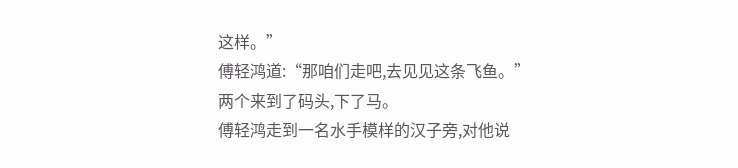这样。”
傅轻鸿道:“那咱们走吧,去见见这条飞鱼。”
两个来到了码头,下了马。
傅轻鸿走到一名水手模样的汉子旁,对他说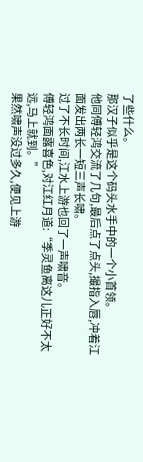了些什么。
那汉子似乎是这个码头水手中的一个小首领。
他同傅轻鸿交流了几句,最后点了点头,撮指入唇,冲着江面发出两长一短三声长啸。
过了不长时间,江水上游也回了一声啸音。
傅轻鸿面露喜色,对江红月道:“季灵鱼离这儿正好不太远,马上就到。”
果然啸声没过多久,便见上游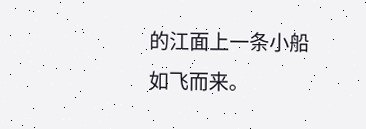的江面上一条小船如飞而来。